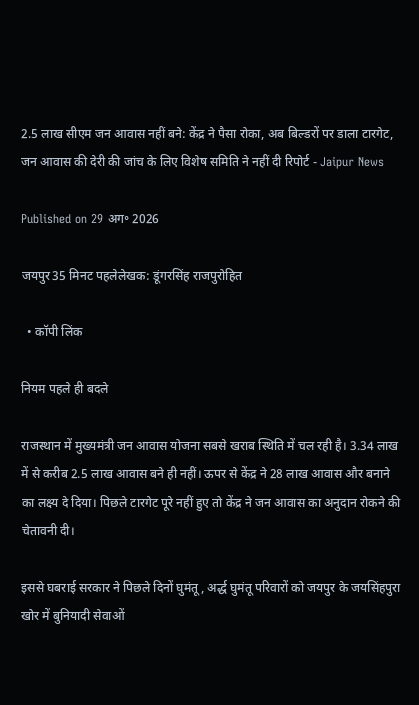2.5 लाख सीएम जन आवास नहीं बने: केंद्र ने पैसा रोका, अब बिल्डरों पर डाला टारगेट, जन आवास की देरी की जांच के लिए विशेष समिति ने नहीं दी रिपोर्ट - Jaipur News

Published on 29 अग॰ 2026

जयपुर35 मिनट पहलेलेखक: डूंगरसिंह राजपुरोहित

  • कॉपी लिंक

नियम पहले ही बदले

राजस्थान में मुख्यमंत्री जन आवास योजना सबसे खराब स्थिति में चल रही है। 3.34 लाख में से करीब 2.5 लाख आवास बने ही नहीं। ऊपर से केंद्र ने 28 लाख आवास और बनाने का लक्ष्य दे दिया। पिछले टारगेट पूरे नहीं हुए तो केंद्र ने जन आवास का अनुदान रोकने की चेतावनी दी।

इससे घबराई सरकार ने पिछले दिनों घुमंतू, अर्द्ध घुमंतू परिवारों को जयपुर के जयसिंहपुरा खोर में बुनियादी सेवाओं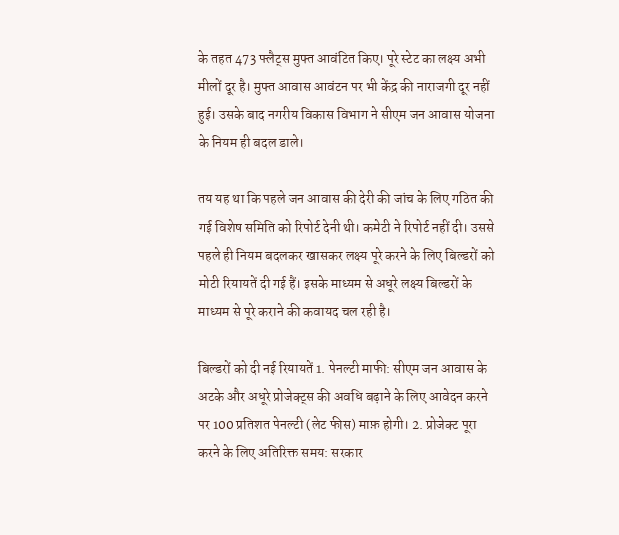के तहत 473 फ्लैट्स मुफ्त आवंटित किए। पूरे स्टेट का लक्ष्य अभी मीलों दूर है। मुफ्त आवास आवंटन पर भी केंद्र की नाराजगी दूर नहीं हुई। उसके बाद नगरीय विकास विभाग ने सीएम जन आवास योजना के नियम ही बदल डाले।

तय यह था कि पहले जन आवास की देरी की जांच के लिए गठित की गई विशेष समिति को रिपोर्ट देनी थी। कमेटी ने रिपोर्ट नहीं दी। उससे पहले ही नियम बदलकर खासकर लक्ष्य पूरे करने के लिए बिल्डरों को मोटी रियायतें दी गई हैं। इसके माध्यम से अधूरे लक्ष्य बिल्डरों के माध्यम से पूरे कराने की कवायद चल रही है।

बिल्डरों को दी नई रियायतें 1. पेनल्टी माफी: सीएम जन आवास के अटके और अधूरे प्रोजेक्ट्स की अवधि बढ़ाने के लिए आवेदन करने पर 100 प्रतिशत पेनल्टी (लेट फीस) माफ़ होगी। 2. प्रोजेक्ट पूरा करने के लिए अतिरिक्त समय: सरकार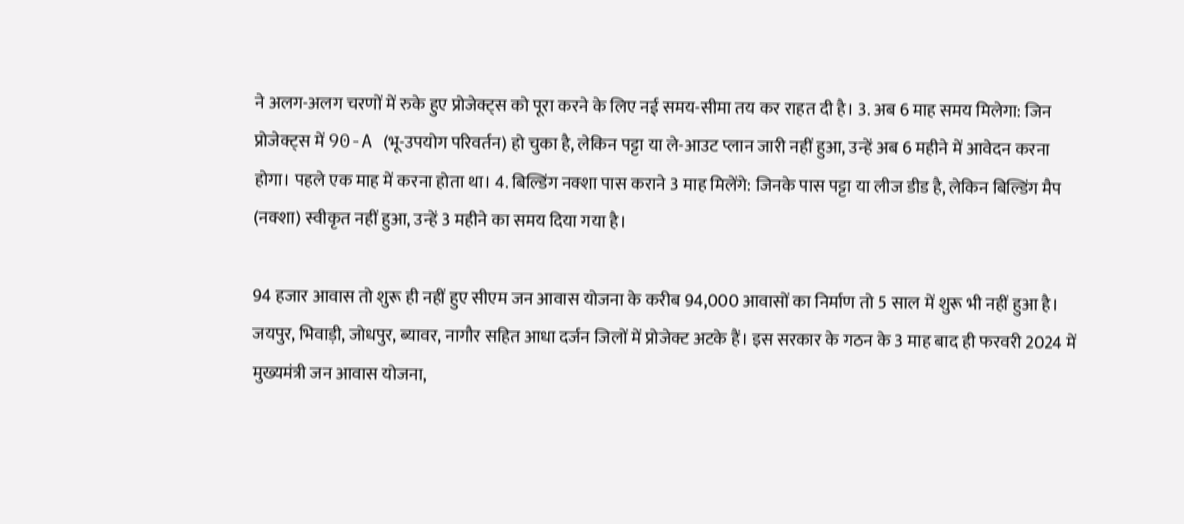ने अलग-अलग चरणों में रुके हुए प्रोजेक्ट्स को पूरा करने के लिए नई समय-सीमा तय कर राहत दी है। 3. अब 6 माह समय मिलेगा: जिन प्रोजेक्ट्स में 90-A (भू-उपयोग परिवर्तन) हो चुका है, लेकिन पट्टा या ले-आउट प्लान जारी नहीं हुआ, उन्हें अब 6 महीने में आवेदन करना होगा। पहले एक माह में करना होता था। 4. बिल्डिंग नक्शा पास कराने 3 माह मिलेंगे: जिनके पास पट्टा या लीज डीड है, लेकिन बिल्डिंग मैप (नक्शा) स्वीकृत नहीं हुआ, उन्हें 3 महीने का समय दिया गया है।

94 हजार आवास तो शुरू ही नहीं हुए सीएम जन आवास योजना के करीब 94,000 आवासों का निर्माण तो 5 साल में शुरू भी नहीं हुआ है। जयपुर, भिवाड़ी, जोधपुर, ब्यावर, नागौर सहित आधा दर्जन जिलों में प्रोजेक्ट अटके हैं। इस सरकार के गठन के 3 माह बाद ही फरवरी 2024 में मुख्यमंत्री जन आवास योजना,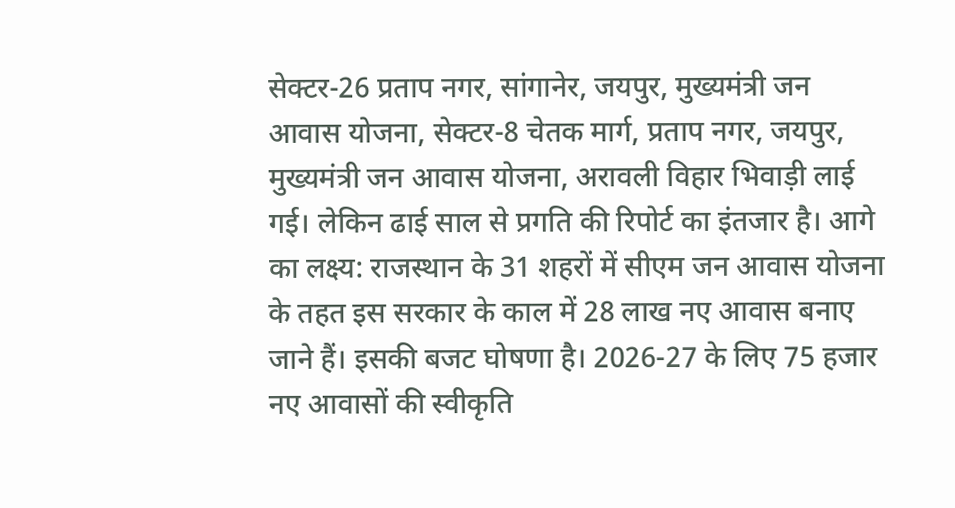सेक्टर-26 प्रताप नगर, सांगानेर, जयपुर, मुख्यमंत्री जन आवास योजना, सेक्टर-8 चेतक मार्ग, प्रताप नगर, जयपुर, मुख्यमंत्री जन आवास योजना, अरावली विहार भिवाड़ी लाई गई। लेकिन ढाई साल से प्रगति की रिपोर्ट का इंतजार है। आगे का लक्ष्य: राजस्थान के 31 शहरों में सीएम जन आवास योजना के तहत इस सरकार के काल में 28 लाख नए आवास बनाए जाने हैं। इसकी बजट घोषणा है। 2026-27 के लिए 75 हजार नए आवासों की स्वीकृति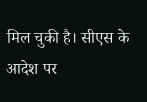मिल चुकी है। सीएस के आदेश पर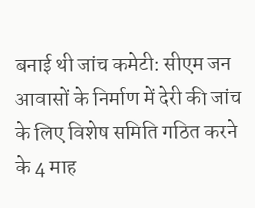बनाई थी जांच कमेटी: सीएम जन आवासों के निर्माण में देरी की जांच के लिए विशेष समिति गठित करने के 4 माह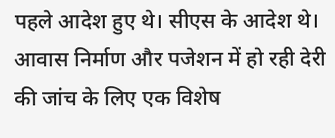पहले आदेश हुए थे। सीएस के आदेश थे। आवास निर्माण और पजेशन में हो रही देरी की जांच के लिए एक विशेष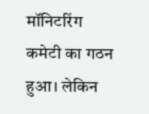मॉनिटरिंग कमेटी का गठन हुआ। लेकिन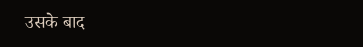उसके बाद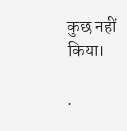कुछ नहीं किया।

.